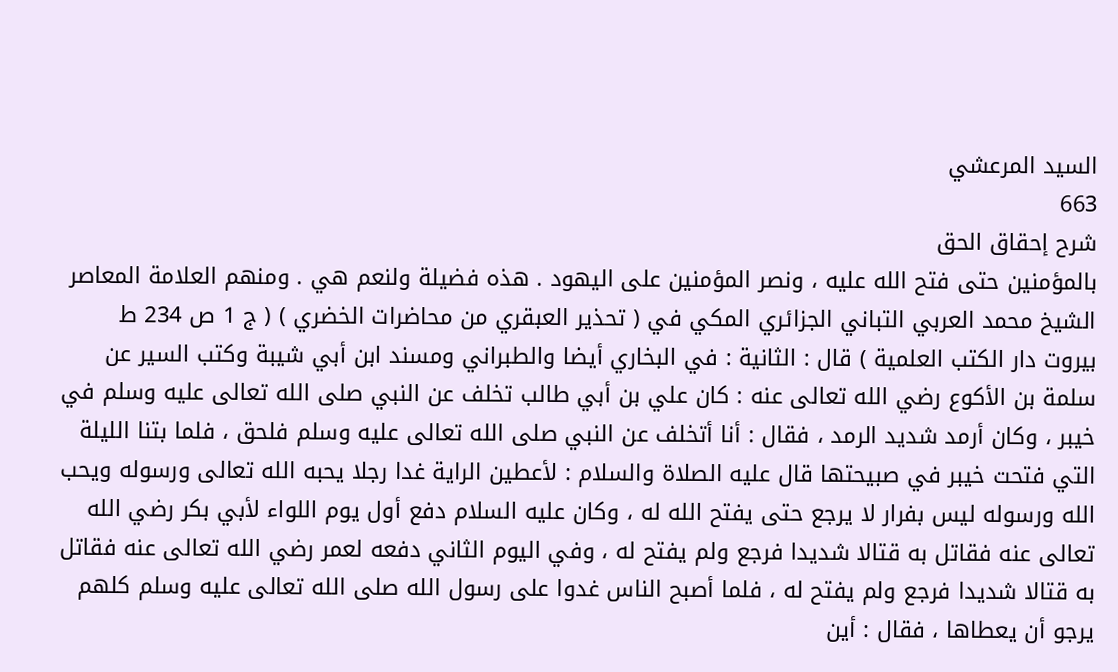السيد المرعشي
663
شرح إحقاق الحق
بالمؤمنين حتى فتح الله عليه ، ونصر المؤمنين على اليهود . هذه فضيلة ولنعم هي . ومنهم العلامة المعاصر الشيخ محمد العربي التباني الجزائري المكي في ( تحذير العبقري من محاضرات الخضري ) ( ج 1 ص 234 ط بيروت دار الكتب العلمية ) قال : الثانية : في البخاري أيضا والطبراني ومسند ابن أبي شيبة وكتب السير عن سلمة بن الأكوع رضي الله تعالى عنه : كان علي بن أبي طالب تخلف عن النبي صلى الله تعالى عليه وسلم في خيبر ، وكان أرمد شديد الرمد ، فقال : أنا أتخلف عن النبي صلى الله تعالى عليه وسلم فلحق ، فلما بتنا الليلة التي فتحت خيبر في صبيحتها قال عليه الصلاة والسلام : لأعطين الراية غدا رجلا يحبه الله تعالى ورسوله ويحب الله ورسوله ليس بفرار لا يرجع حتى يفتح الله له ، وكان عليه السلام دفع أول يوم اللواء لأبي بكر رضي الله تعالى عنه فقاتل به قتالا شديدا فرجع ولم يفتح له ، وفي اليوم الثاني دفعه لعمر رضي الله تعالى عنه فقاتل به قتالا شديدا فرجع ولم يفتح له ، فلما أصبح الناس غدوا على رسول الله صلى الله تعالى عليه وسلم كلهم يرجو أن يعطاها ، فقال : أين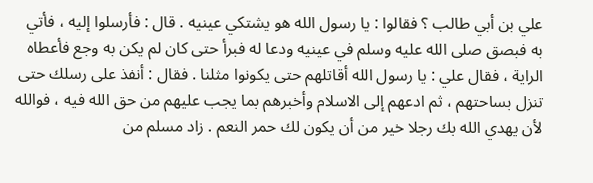علي بن أبي طالب ؟ فقالوا : يا رسول الله هو يشتكي عينيه . قال : فأرسلوا إليه ، فأتي به فبصق صلى الله عليه وسلم في عينيه ودعا له فبرأ حتى كان لم يكن به وجع فأعطاه الراية ، فقال علي : يا رسول الله أقاتلهم حتى يكونوا مثلنا . فقال : أنفذ على رسلك حتى تنزل بساحتهم ، ثم ادعهم إلى الاسلام وأخبرهم بما يجب عليهم من حق الله فيه ، فوالله لأن يهدي الله بك رجلا خير من أن يكون لك حمر النعم . زاد مسلم من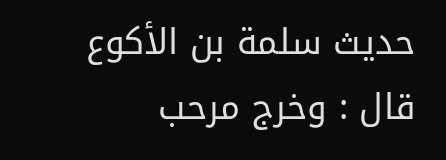حديث سلمة بن الأكوع قال : وخرج مرحب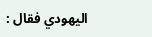اليهودي فقال :